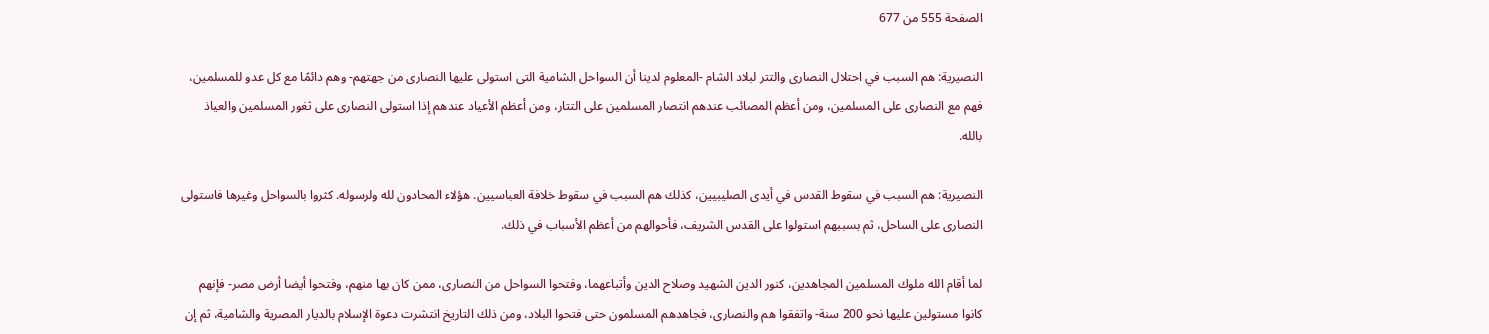الصفحة 555 من 677

النصيرية: هم السبب في احتلال النصارى والتتر لبلاد الشام -المعلوم لدينا أن السواحل الشامية التى استولى عليها النصارى من جهتهم- وهم دائمًا مع كل عدو للمسلمين، فهم مع النصارى على المسلمين، ومن أعظم المصائب عندهم انتصار المسلمين على التتار، ومن أعظم الأعياد عندهم إذا استولى النصارى على ثغور المسلمين والعياذ بالله.

النصيرية: هم السبب في سقوط القدس في أيدى الصليبيين، كذلك هم السبب في سقوط خلافة العباسيين. هؤلاء المحادون لله ولرسوله. كثروا بالسواحل وغيرها فاستولى النصارى على الساحل، ثم بسببهم استولوا على القدس الشريف، فأحوالهم من أعظم الأسباب في ذلك.

لما أقام الله ملوك المسلمين المجاهدين، كنور الدين الشهيد وصلاح الدين وأتباعهما، وفتحوا السواحل من النصارى، ممن كان بها منهم، وفتحوا أيضا أرض مصر- فإنهم كانوا مستولين عليها نحو 200 سنة- واتفقوا هم والنصارى، فجاهدهم المسلمون حتى فتحوا البلاد، ومن ذلك التاريخ انتشرت دعوة الإسلام بالديار المصرية والشامية، ثم إن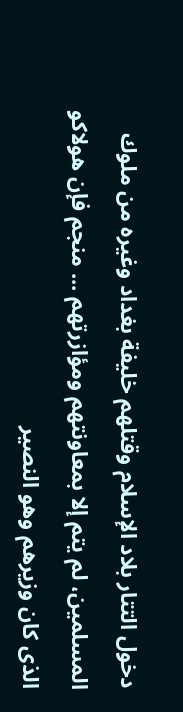دخول التتار بلاد الإسلام وقتلهم خليفة بغداد وغيره من ملوك المسلمين، لم يتم إلا بمعاونتهم ومؤازرتهم ... منجم فإن هولاكو الذى كان وزيرهم وهو النصير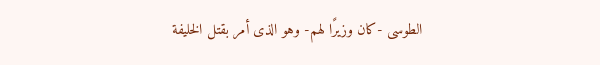الطوسى -كان وزيرًا لهم- وهو الذى أمر بقتل الخليفة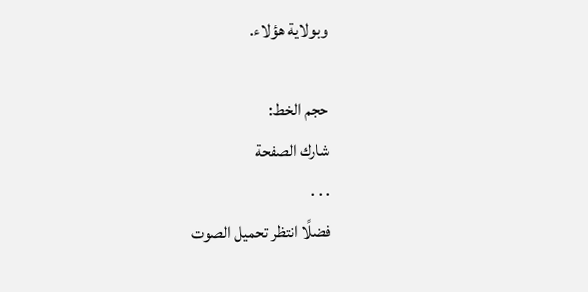وبولاية هؤلاء.

حجم الخط:
شارك الصفحة
. . .
فضلًا انتظر تحميل الصوت